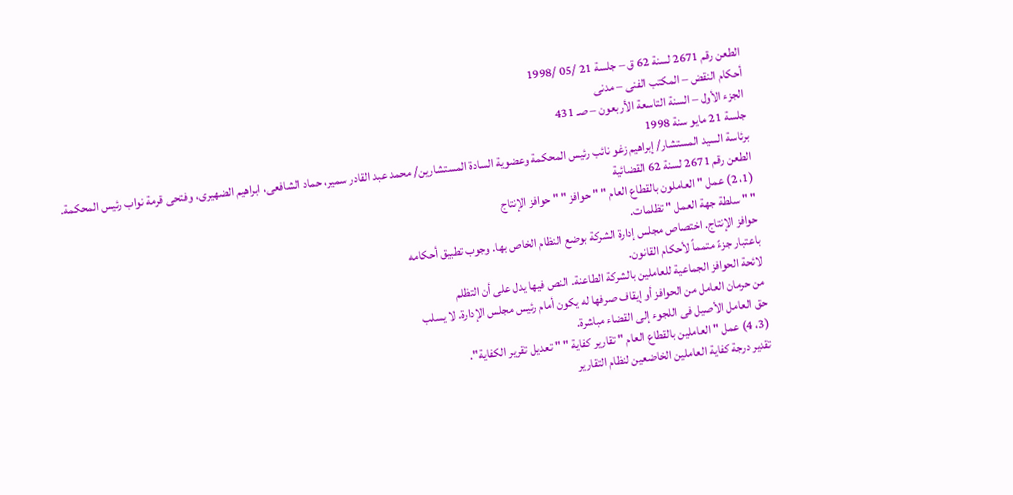الطعن رقم 2671 لسنة 62 ق – جلسة 21 /05 /1998
أحكام النقض – المكتب الفنى – مدنى
الجزء الأول – السنة التاسعة الأربعون – صـ 431
جلسة 21 مايو سنة 1998
برئاسة السيد المستشار/ إبراهيم زغو نائب رئيس المحكمة وعضوية السادة المستشارين/ محمد عبد القادر سمير، حماد الشافعى، ابراهيم الضهيرى، وفتحى قرمة نواب رئيس المحكمة.
الطعن رقم 2671 لسنة 62 القضائية
(1، 2) عمل " العاملون بالقطاع العام " " حوافز " " حوافز الإنتاج
" " سلطة جهة العمل " تظلمات.
حوافز الإنتاج. اختصاص مجلس إدارة الشركة بوضع النظام الخاص بها. وجوب تطبيق أحكامه
باعتبار جزءً متمماً لأحكام القانون.
لائحة الحوافز الجماعية للعاملين بالشركة الطاعنة. النص فيها يدل على أن التظلم
من حرمان العامل من الحوافز أو إيقاف صرفها له يكون أمام رئيس مجلس الإدارة. لا يسلب
حق العامل الأصيل فى اللجوء إلى القضاء مباشرة.
(3، 4) عمل " العاملين بالقطاع العام " تقارير كفاية " " تعديل تقرير الكفاية".
تقدير درجة كفاية العاملين الخاضعين لنظام التقارير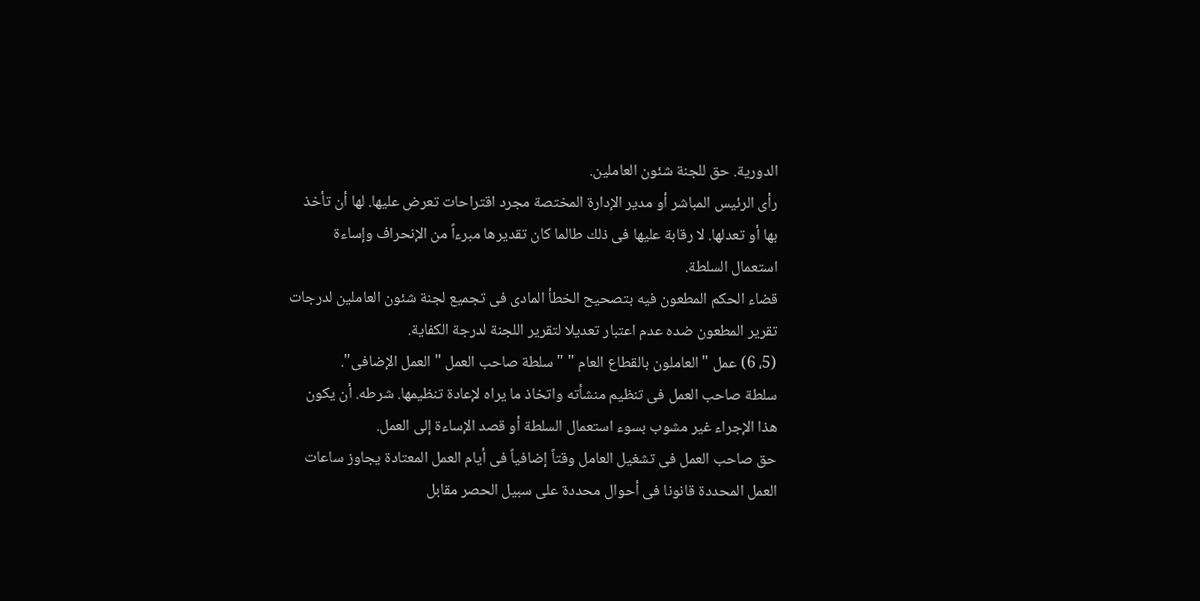الدورية. حق للجنة شئون العاملين.
رأى الرئيس المباشر أو مدير الإدارة المختصة مجرد اقتراحات تعرض عليها. لها أن تأخذ
بها أو تعدلها. لا رقابة عليها فى ذلك طالما كان تقديرها مبرءاً من الإنحراف وإساءة
استعمال السلطة.
قضاء الحكم المطعون فيه بتصحيح الخطأ المادى فى تجميع لجنة شئون العاملين لدرجات
تقرير المطعون ضده عدم اعتبار تعديلا لتقرير اللجنة لدرجة الكفاية.
(5، 6) عمل " العاملون بالقطاع العام " " سلطة صاحب العمل " العمل الإضافى".
سلطة صاحب العمل فى تنظيم منشأته واتخاذ ما يراه لإعادة تنظيمها. شرطه. أن يكون
هذا الإجراء غير مشوب بسوء استعمال السلطة أو قصد الإساءة إلى العمل.
حق صاحب العمل فى تشغيل العامل وقتاً إضافياً فى أيام العمل المعتادة يجاوز ساعات
العمل المحددة قانونا فى أحوال محددة على سبيل الحصر مقابل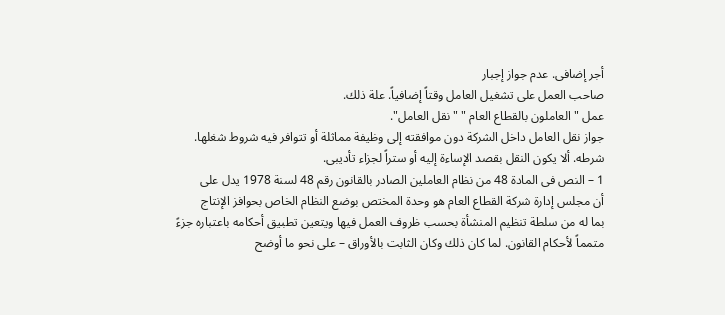أجر إضافى. عدم جواز إجبار
صاحب العمل على تشغيل العامل وقتاً إضافياً. علة ذلك.
عمل " العاملون بالقطاع العام " " نقل العامل".
جواز نقل العامل داخل الشركة دون موافقته إلى وظيفة مماثلة أو تتوافر فيه شروط شغلها.
شرطه. ألا يكون النقل بقصد الإساءة إليه أو ستراً لجزاء تأديبى.
1 – النص فى المادة 48 من نظام العاملين الصادر بالقانون رقم 48 لسنة 1978 يدل على
أن مجلس إدارة شركة القطاع العام هو وحدة المختص بوضع النظام الخاص بحوافز الإنتاج
بما له من سلطة تنظيم المنشأة بحسب ظروف العمل فيها ويتعين تطبيق أحكامه باعتباره جزءً
متمماً لأحكام القانون. لما كان ذلك وكان الثابت بالأوراق – على نحو ما أوضح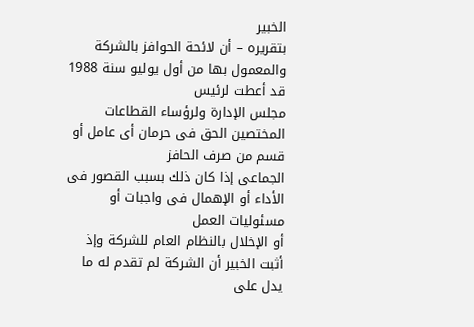الخبير
بتقريره – أن لائحة الحوافز بالشركة والمعمول بها من أول يوليو سنة 1988 قد أعطت لرئيس
مجلس الإدارة ولرؤساء القطاعات المختصين الحق فى حرمان أى عامل أو قسم من صرف الحافز
الجماعى إذا كان ذلك بسبب القصور فى الأداء أو الإهمال فى واجبات أو مسئوليات العمل
أو الإخلال بالنظام العام للشركة وإذ أثبت الخبير أن الشركة لم تقدم له ما يدل على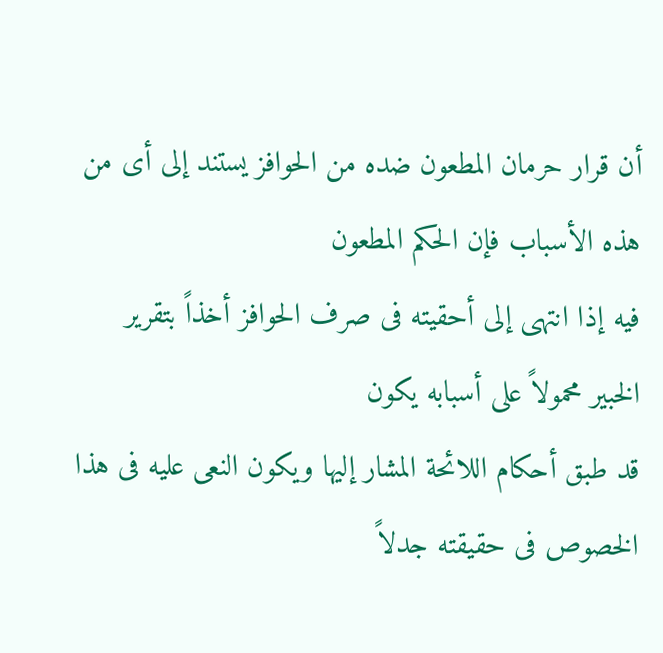أن قرار حرمان المطعون ضده من الحوافز يستند إلى أى من هذه الأسباب فإن الحكم المطعون
فيه إذا انتهى إلى أحقيته فى صرف الحوافز أخذاً بتقرير الخبير محمولاً على أسبابه يكون
قد طبق أحكام اللائحة المشار إليها ويكون النعى عليه فى هذا الخصوص فى حقيقته جدلاً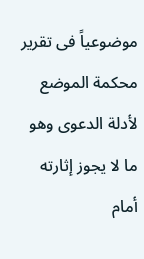موضوعياً فى تقرير محكمة الموضع لأدلة الدعوى وهو ما لا يجوز إثارته أمام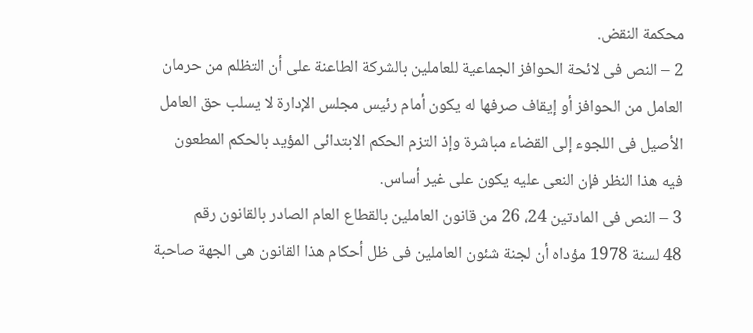محكمة النقض.
2 – النص فى لائحة الحوافز الجماعية للعاملين بالشركة الطاعنة على أن التظلم من حرمان
العامل من الحوافز أو إيقاف صرفها له يكون أمام رئيس مجلس الإدارة لا يسلب حق العامل
الأصيل فى اللجوء إلى القضاء مباشرة وإذ التزم الحكم الابتدائى المؤيد بالحكم المطعون
فيه هذا النظر فإن النعى عليه يكون على غير أساس.
3 – النص فى المادتين 24، 26 من قانون العاملين بالقطاع العام الصادر بالقانون رقم
48 لسنة 1978 مؤداه أن لجنة شئون العاملين فى ظل أحكام هذا القانون هى الجهة صاحبة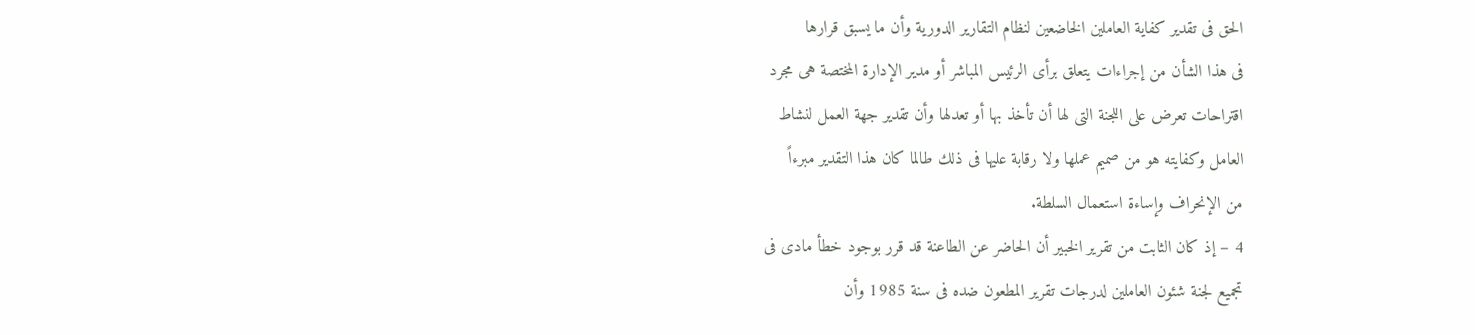الحق فى تقدير كفاية العاملين الخاضعين لنظام التقارير الدورية وأن ما يسبق قرارها
فى هذا الشأن من إجراءات يتعلق برأى الرئيس المباشر أو مدير الإدارة المختصة هى مجرد
اقتراحات تعرض على اللجنة التى لها أن تأخذ بها أو تعدلها وأن تقدير جهة العمل لنشاط
العامل وكفايته هو من صميم عملها ولا رقابة عليها فى ذلك طالما كان هذا التقدير مبرءاً
من الإنحراف وإساءة استعمال السلطة.
4 – إذ كان الثابت من تقرير الخبير أن الحاضر عن الطاعنة قد قرر بوجود خطأ مادى فى
تجميع لجنة شئون العاملين لدرجات تقرير المطعون ضده فى سنة 1985 وأن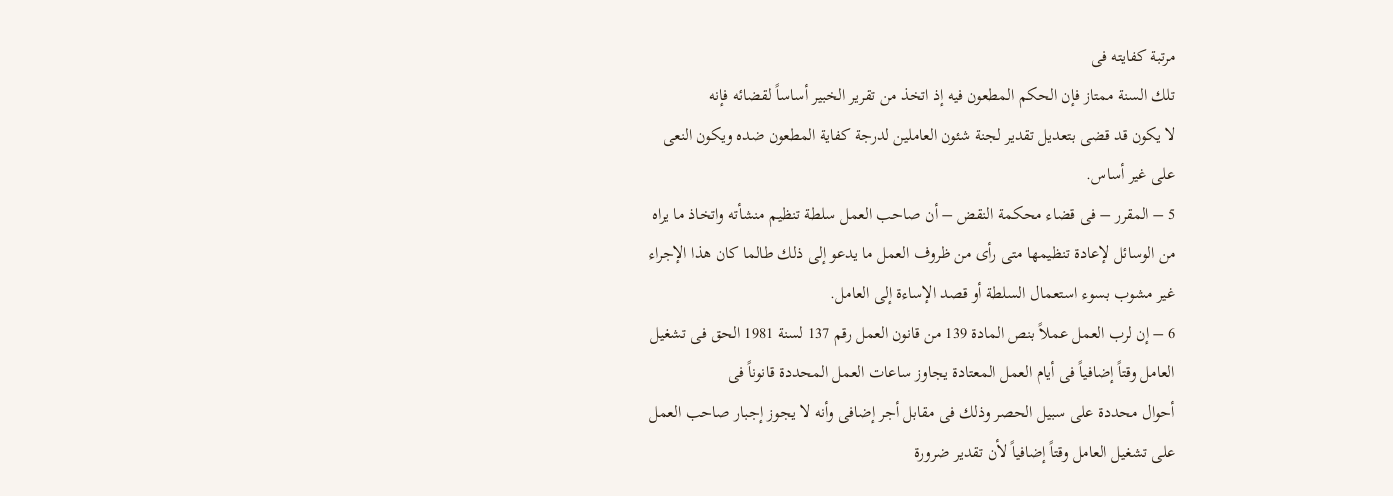مرتبة كفايته فى
تلك السنة ممتاز فإن الحكم المطعون فيه إذ اتخذ من تقرير الخبير أساساً لقضائه فإنه
لا يكون قد قضى بتعديل تقدير لجنة شئون العاملين لدرجة كفاية المطعون ضده ويكون النعى
على غير أساس.
5 – المقرر – فى قضاء محكمة النقض – أن صاحب العمل سلطة تنظيم منشأته واتخاذ ما يراه
من الوسائل لإعادة تنظيمها متى رأى من ظروف العمل ما يدعو إلى ذلك طالما كان هذا الإجراء
غير مشوب بسوء استعمال السلطة أو قصد الإساءة إلى العامل.
6 – إن لرب العمل عملاً بنص المادة 139 من قانون العمل رقم 137 لسنة 1981 الحق فى تشغيل
العامل وقتاً إضافياً فى أيام العمل المعتادة يجاوز ساعات العمل المحددة قانوناً فى
أحوال محددة على سبيل الحصر وذلك فى مقابل أجر إضافى وأنه لا يجوز إجبار صاحب العمل
على تشغيل العامل وقتاً إضافياً لأن تقدير ضرورة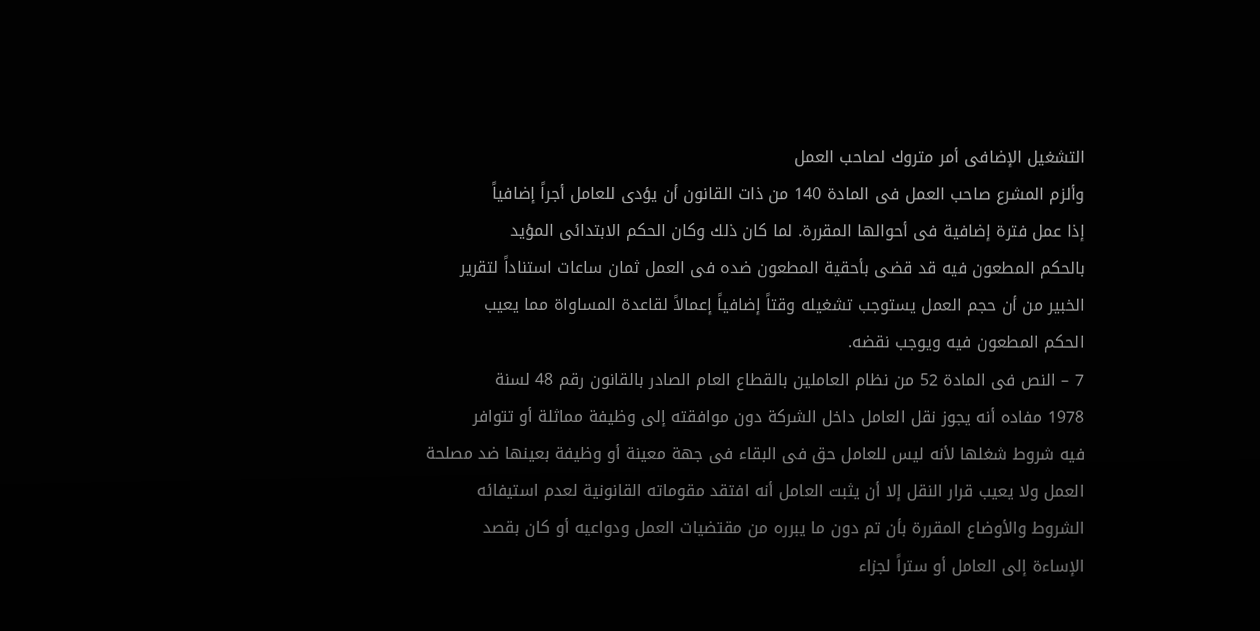التشغيل الإضافى أمر متروك لصاحب العمل
وألزم المشرع صاحب العمل فى المادة 140 من ذات القانون أن يؤدى للعامل أجراً إضافياً
إذا عمل فترة إضافية فى أحوالها المقررة. لما كان ذلك وكان الحكم الابتدائى المؤيد
بالحكم المطعون فيه قد قضى بأحقية المطعون ضده فى العمل ثمان ساعات استناداً لتقرير
الخبير من أن حجم العمل يستوجب تشغيله وقتاً إضافياً إعمالاً لقاعدة المساواة مما يعيب
الحكم المطعون فيه ويوجب نقضه.
7 – النص فى المادة 52 من نظام العاملين بالقطاع العام الصادر بالقانون رقم 48 لسنة
1978 مفاده أنه يجوز نقل العامل داخل الشركة دون موافقته إلى وظيفة مماثلة أو تتوافر
فيه شروط شغلها لأنه ليس للعامل حق فى البقاء فى جهة معينة أو وظيفة بعينها ضد مصلحة
العمل ولا يعيب قرار النقل إلا أن يثبت العامل أنه افتقد مقوماته القانونية لعدم استيفائه
الشروط والأوضاع المقررة بأن تم دون ما يبرره من مقتضيات العمل ودواعيه أو كان بقصد
الإساءة إلى العامل أو ستراً لجزاء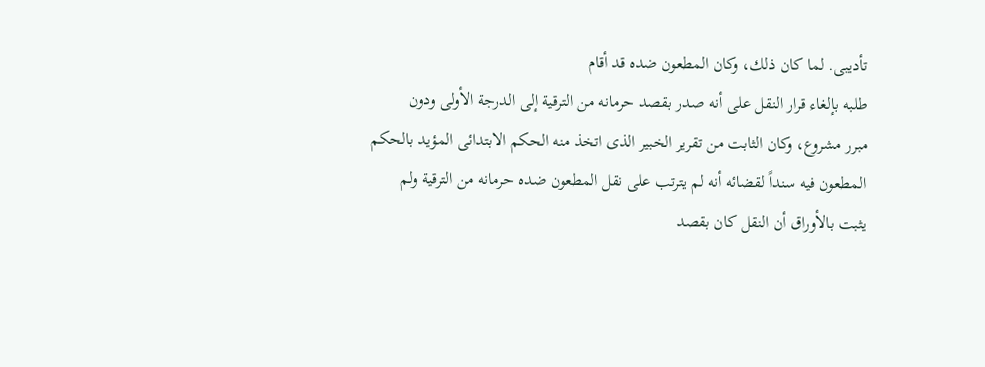تأديبى. لما كان ذلك، وكان المطعون ضده قد أقام
طلبه بإلغاء قرار النقل على أنه صدر بقصد حرمانه من الترقية إلى الدرجة الأولى ودون
مبرر مشروع، وكان الثابت من تقرير الخبير الذى اتخذ منه الحكم الابتدائى المؤيد بالحكم
المطعون فيه سنداً لقضائه أنه لم يترتب على نقل المطعون ضده حرمانه من الترقية ولم
يثبت بالأوراق أن النقل كان بقصد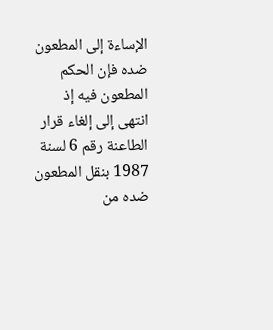الإساءة إلى المطعون ضده فإن الحكم المطعون فيه إذ
انتهى إلى إلغاء قرار الطاعنة رقم 6 لسنة 1987 بنقل المطعون ضده من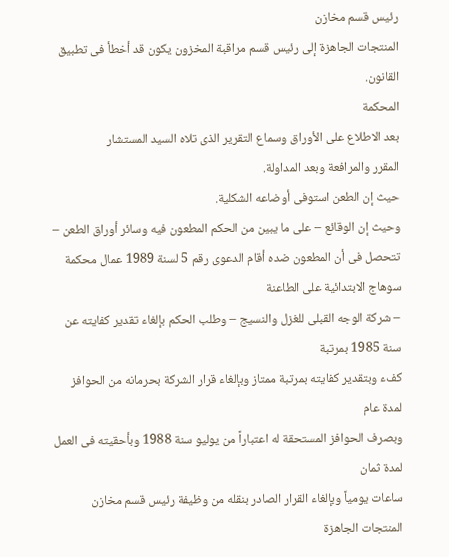رئيس قسم مخازن
المنتجات الجاهزة إلى رئيس قسم مراقبة المخزون يكون قد أخطأ فى تطبيق القانون.
المحكمة
بعد الاطلاع على الأوراق وسماع التقرير الذى تلاه السيد المستشار
المقرر والمرافعة وبعد المداولة.
حيث إن الطعن استوفى أوضاعه الشكلية.
وحيث إن الوقائع – على ما يبين من الحكم المطعون فيه وسائر أوراق الطعن – تتحصل فى أن المطعون ضده أقام الدعوى رقم 5 لسنة 1989 عمال محكمة سوهاج الابتدائية على الطاعنة
– شركة الوجه القبلى للغزل والنسيج – وطلب الحكم بإلغاء تقدير كفايته عن سنة 1985 بمرتبة
كفء وبتقدير كفايته بمرتبة ممتاز وبإلغاء قرار الشركة بحرمانه من الحوافز لمدة عام
وبصرف الحوافز المستحقة له اعتباراً من يوليو سنة 1988 وبأحقيته فى العمل لمدة ثمان
ساعات يومياً وبإلغاء القرار الصادر بنقله من وظيفة رئيس قسم مخازن المنتجات الجاهزة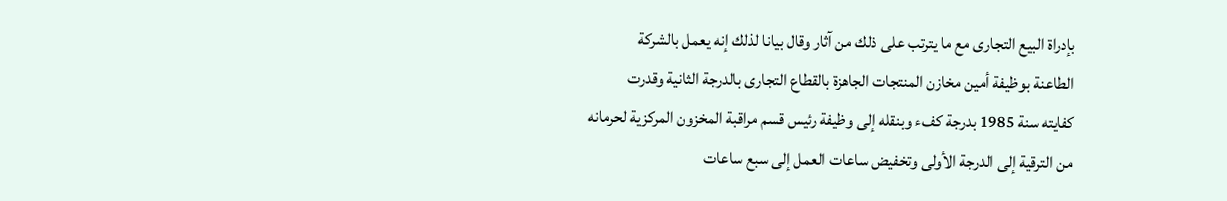بإدراة البيع التجارى مع ما يترتب على ذلك من آثار وقال بيانا لذلك إنه يعمل بالشركة
الطاعنة بوظيفة أمين مخازن المنتجات الجاهزة بالقطاع التجارى بالدرجة الثانية وقدرت
كفايته سنة 1985 بدرجة كفء وبنقله إلى وظيفة رئيس قسم مراقبة المخزون المركزية لحرمانه
من الترقية إلى الدرجة الأولى وتخفيض ساعات العمل إلى سبع ساعات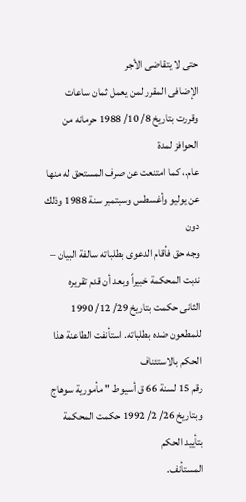حتى لا يتقاضى الأجر
الإضافى المقرر لمن يعمل ثمان ساعات وقررت بتاريخ 8/ 10/ 1988 حرمانه من الحوافز لمدة
عام.، كما امتنعت عن صرف المستحق له منها عن يوليو وأغسطس وسبتمبر سنة 1988 وذلك دون
وجه حق فأقام الدعوى بطلباته سالفة البيان – ندبت المحكمة خبيراً وبعد أن قدم تقريره
الثانى حكمت بتاريخ 29/ 12/ 1990 للمطعون ضده بطلباته. استأنفت الطاعنة هذا الحكم بالاستئناف
رقم 15 لسنة 66 ق أسيوط " مأمورية سوهاج وبتاريخ 26/ 2/ 1992 حكمت المحكمة بتأييد الحكم
المستأنف.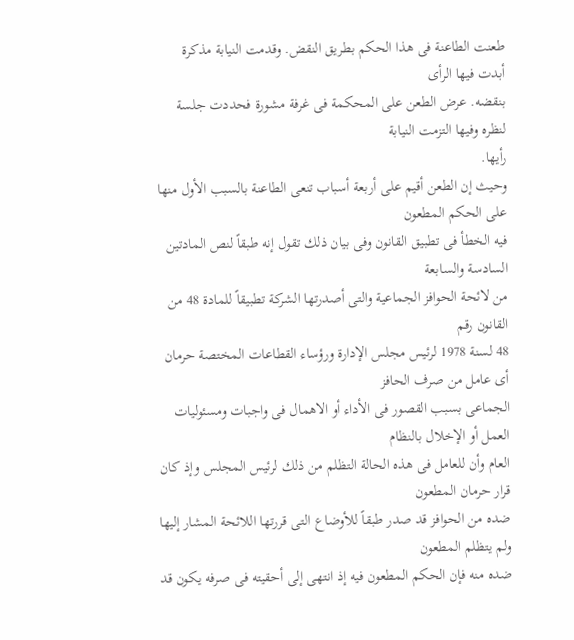طعنت الطاعنة فى هذا الحكم بطريق النقض. وقدمت النيابة مذكرة أبدت فيها الرأى
بنقضه. عرض الطعن على المحكمة فى غرفة مشورة فحددت جلسة لنظره وفيها التزمت النيابة
رأيها.
وحيث إن الطعن أقيم على أربعة أسباب تنعى الطاعنة بالسبب الأول منها على الحكم المطعون
فيه الخطأ فى تطبيق القانون وفى بيان ذلك تقول إنه طبقاً لنص المادتين السادسة والسابعة
من لائحة الحوافز الجماعية والتى أصدرتها الشركة تطبيقاً للمادة 48 من القانون رقم
48 لسنة 1978 لرئيس مجلس الإدارة ورؤساء القطاعات المختصة حرمان أى عامل من صرف الحافز
الجماعى بسبب القصور فى الأداء أو الاهمال فى واجبات ومسئوليات العمل أو الإخلال بالنظام
العام وأن للعامل فى هذه الحالة التظلم من ذلك لرئيس المجلس وإذ كان قرار حرمان المطعون
ضده من الحوافز قد صدر طبقاً للأوضاع التى قررتها اللائحة المشار إليها ولم يتظلم المطعون
ضده منه فإن الحكم المطعون فيه إذ انتهى إلى أحقيته فى صرفه يكون قد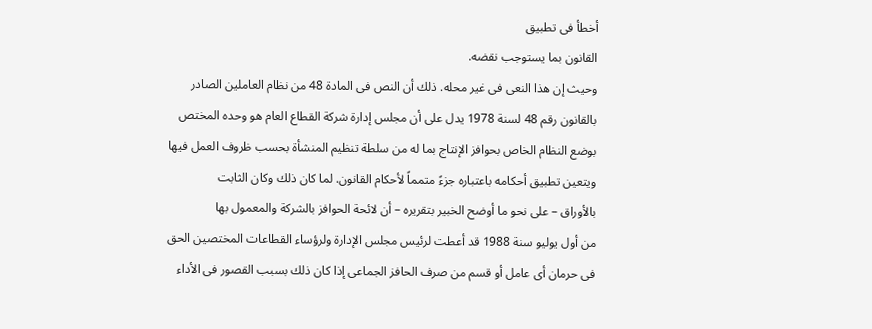أخطأ فى تطبيق
القانون بما يستوجب نقضه.
وحيث إن هذا النعى فى غير محله. ذلك أن النص فى المادة 48 من نظام العاملين الصادر
بالقانون رقم 48 لسنة 1978 يدل على أن مجلس إدارة شركة القطاع العام هو وحده المختص
بوضع النظام الخاص بحوافز الإنتاج بما له من سلطة تنظيم المنشأة بحسب ظروف العمل فيها
ويتعين تطبيق أحكامه باعتباره جزءً متمماً لأحكام القانون. لما كان ذلك وكان الثابت
بالأوراق – على نحو ما أوضح الخبير بتقريره – أن لائحة الحوافز بالشركة والمعمول بها
من أول يوليو سنة 1988 قد أعطت لرئيس مجلس الإدارة ولرؤساء القطاعات المختصين الحق
فى حرمان أى عامل أو قسم من صرف الحافز الجماعى إذا كان ذلك بسبب القصور فى الأداء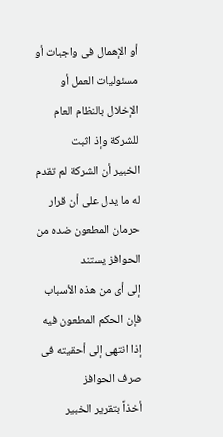أو الإهمال فى واجبات أو مسئوليات العمل أو الإخلال بالنظام العام للشركة وإذ اثبت
الخبير أن الشركة لم تقدم له ما يدل على أن قرار حرمان المطعون ضده من الحوافز يستند
إلى أى من هذه الأسباب فإن الحكم المطعون فيه إذا انتهى إلى أحقيته فى صرف الحوافز
أخذاً بتقرير الخبير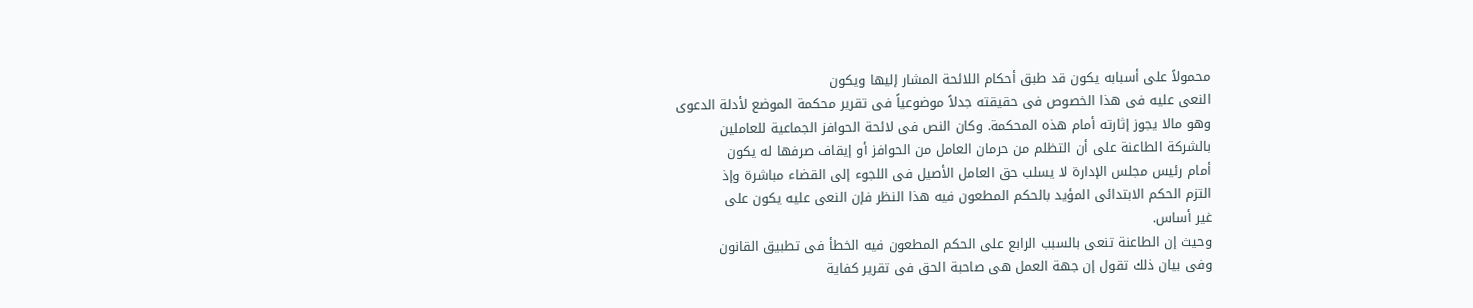محمولاً على أسبابه يكون قد طبق أحكام اللائحة المشار إليها ويكون
النعى عليه فى هذا الخصوص فى حقيقته جدلاً موضوعياً فى تقرير محكمة الموضع لأدلة الدعوى
وهو مالا يجوز إثارته أمام هذه المحكمة. وكان النص فى لائحة الحوافز الجماعية للعاملين
بالشركة الطاعنة على أن التظلم من حرمان العامل من الحوافز أو إيقاف صرفها له يكون
أمام رئيس مجلس الإدارة لا يسلب حق العامل الأصيل فى اللجوء إلى القضاء مباشرة وإذ
التزم الحكم الابتدائى المؤيد بالحكم المطعون فيه هذا النظر فإن النعى عليه يكون على
غير أساس.
وحيث إن الطاعنة تنعى بالسبب الرابع على الحكم المطعون فيه الخطأ فى تطبيق القانون
وفى بيان ذلك تقول إن جهة العمل هى صاحبة الحق فى تقرير كفاية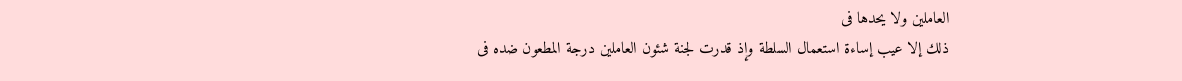العاملين ولا يحدها فى
ذلك إلا عيب إساءة استعمال السلطة وإذ قدرت لجنة شئون العاملين درجة المطعون ضده فى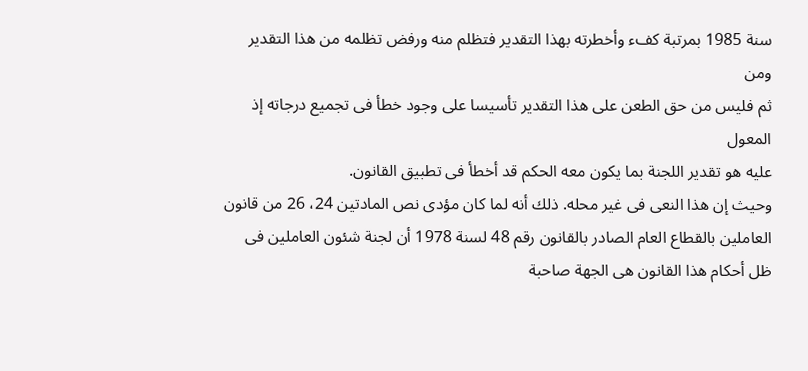سنة 1985 بمرتبة كفء وأخطرته بهذا التقدير فتظلم منه ورفض تظلمه من هذا التقدير ومن
ثم فليس من حق الطعن على هذا التقدير تأسيسا على وجود خطأ فى تجميع درجاته إذ المعول
عليه هو تقدير اللجنة بما يكون معه الحكم قد أخطأ فى تطبيق القانون.
وحيث إن هذا النعى فى غير محله. ذلك أنه لما كان مؤدى نص المادتين 24، 26 من قانون
العاملين بالقطاع العام الصادر بالقانون رقم 48 لسنة 1978 أن لجنة شئون العاملين فى
ظل أحكام هذا القانون هى الجهة صاحبة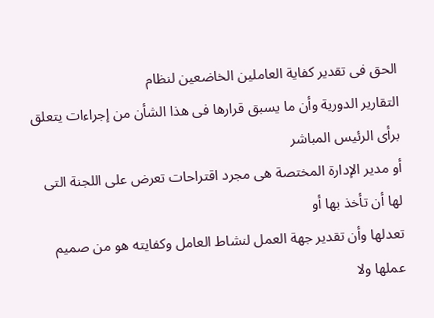الحق فى تقدير كفاية العاملين الخاضعين لنظام
التقارير الدورية وأن ما يسبق قرارها فى هذا الشأن من إجراءات يتعلق برأى الرئيس المباشر
أو مدير الإدارة المختصة هى مجرد اقتراحات تعرض على اللجنة التى لها أن تأخذ بها أو
تعدلها وأن تقدير جهة العمل لنشاط العامل وكفايته هو من صميم عملها ولا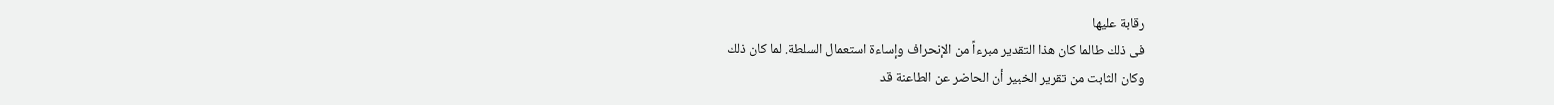رقابة عليها
فى ذلك طالما كان هذا التقدير مبرءاً من الإنحراف وإساءة استعمال السلطة. لما كان ذلك
وكان الثابت من تقرير الخبير أن الحاضر عن الطاعنة قد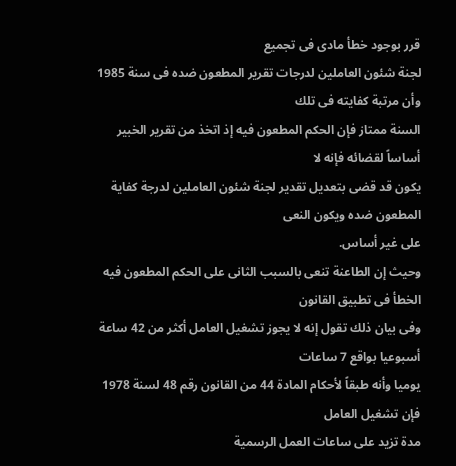قرر بوجود خطأ مادى فى تجميع
لجنة شئون العاملين لدرجات تقرير المطعون ضده فى سنة 1985 وأن مرتبة كفايته فى تلك
السنة ممتاز فإن الحكم المطعون فيه إذ اتخذ من تقرير الخبير أساساً لقضائه فإنه لا
يكون قد قضى بتعديل تقدير لجنة شئون العاملين لدرجة كفاية المطعون ضده ويكون النعى
على غير أساس.
وحيث إن الطاعنة تنعى بالسبب الثانى على الحكم المطعون فيه الخطأ فى تطبيق القانون
وفى بيان ذلك تقول إنه لا يجوز تشغيل العامل أكثر من 42 ساعة أسبوعيا بواقع 7 ساعات
يوميا وأنه طبقاً لأحكام المادة 44 من القانون رقم 48 لسنة 1978 فإن تشغيل العامل
مدة تزيد على ساعات العمل الرسمية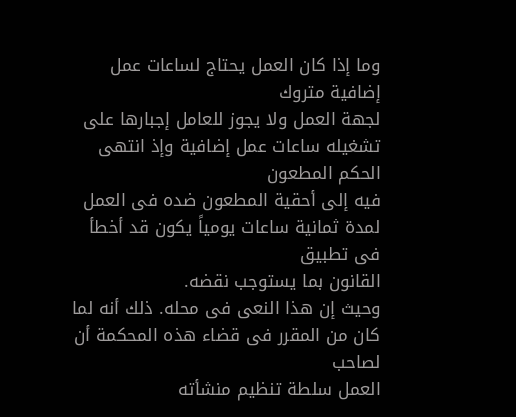وما إذا كان العمل يحتاج لساعات عمل إضافية متروك
لجهة العمل ولا يجوز للعامل إجبارها على تشغيله ساعات عمل إضافية وإذ انتهى الحكم المطعون
فيه إلى أحقية المطعون ضده فى العمل لمدة ثمانية ساعات يومياً يكون قد أخطأ فى تطبيق
القانون بما يستوجب نقضه.
وحيث إن هذا النعى فى محله. ذلك أنه لما كان من المقرر فى قضاء هذه المحكمة أن لصاحب
العمل سلطة تنظيم منشأته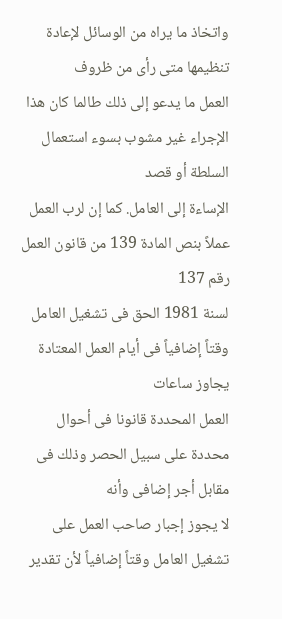واتخاذ ما يراه من الوسائل لإعادة تنظيمها متى رأى من ظروف
العمل ما يدعو إلى ذلك طالما كان هذا الإجراء غير مشوب بسوء استعمال السلطة أو قصد
الإساءة إلى العامل. كما إن لرب العمل عملاً بنص المادة 139 من قانون العمل رقم 137
لسنة 1981 الحق فى تشغيل العامل وقتاً إضافياً فى أيام العمل المعتادة يجاوز ساعات
العمل المحددة قانونا فى أحوال محددة على سبيل الحصر وذلك فى مقابل أجر إضافى وأنه
لا يجوز إجبار صاحب العمل على تشغيل العامل وقتاً إضافياً لأن تقدير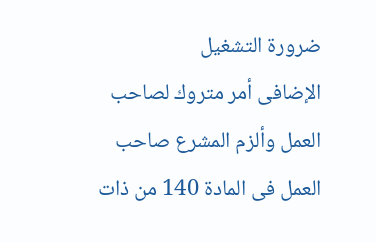ضرورة التشغيل
الإضافى أمر متروك لصاحب العمل وألزم المشرع صاحب العمل فى المادة 140 من ذات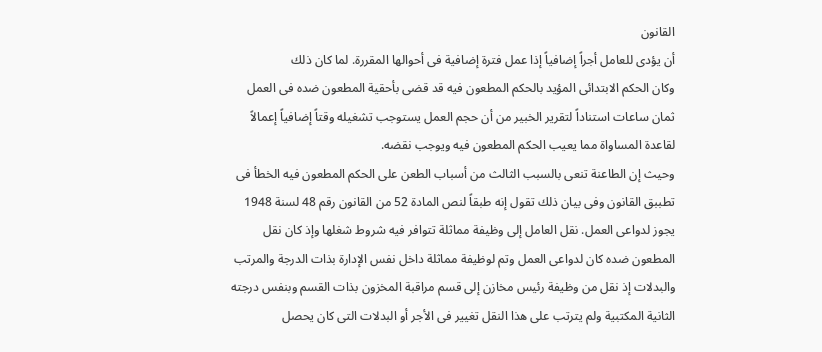القانون
أن يؤدى للعامل أجراً إضافياً إذا عمل فترة إضافية فى أحوالها المقررة. لما كان ذلك
وكان الحكم الابتدائى المؤيد بالحكم المطعون فيه قد قضى بأحقية المطعون ضده فى العمل
ثمان ساعات استناداً لتقرير الخبير من أن حجم العمل يستوجب تشغيله وقتاً إضافياً إعمالاً
لقاعدة المساواة مما يعيب الحكم المطعون فيه ويوجب نقضه.
وحيث إن الطاعنة تنعى بالسبب الثالث من أسباب الطعن على الحكم المطعون فيه الخطأ فى
تطببق القانون وفى بيان ذلك تقول إنه طبقاً لنص المادة 52 من القانون رقم 48 لسنة 1948
يجوز لدواعى العمل. نقل العامل إلى وظيفة مماثلة تتوافر فيه شروط شغلها وإذ كان نقل
المطعون ضده كان لدواعى العمل وتم لوظيفة مماثلة داخل نفس الإدارة بذات الدرجة والمرتب
والبدلات إذ نقل من وظيفة رئيس مخازن إلى قسم مراقبة المخزون بذات القسم وبنفس درجته
الثانية المكتبية ولم يترتب على هذا النقل تغيير فى الأجر أو البدلات التى كان يحصل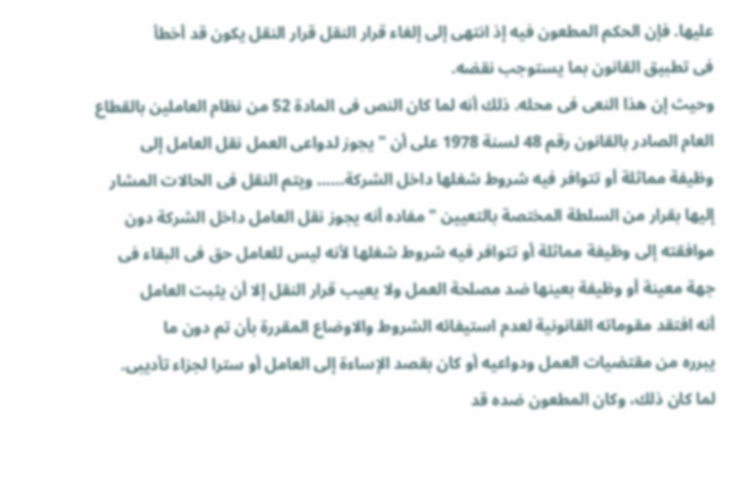عليها. فإن الحكم المطعون فيه إذ انتهى إلى إلغاء قرار النقل قرار النقل يكون قد أخطأ
فى تطبيق القانون بما يستوجب نقضه.
وحيث إن هذا النعى فى محله. ذلك أنه لما كان النص فى المادة 52 من نظام العاملين بالقطاع
العام الصادر بالقانون رقم 48 لسنة 1978 على أن " يجوز لدواعى العمل نقل العامل إلى
وظيفة مماثلة أو تتوافر فيه شروط شغلها داخل الشركة…… ويتم النقل فى الحالات المشار
إليها بقرار من السلطة المختصة بالتعيين " مفاده أنه يجوز نقل العامل داخل الشركة دون
موافقته إلى وظيفة مماثلة أو تتوافر فيه شروط شغلها لأنه ليس للعامل حق فى البقاء فى
جهة معينة أو وظيفة بعينها ضد مصلحة العمل ولا يعيب قرار النقل إلا أن يثبت العامل
أنه افتقد مقوماته القانونية لعدم استيفائه الشروط والاوضاع المقررة بأن تم دون ما
يبرره من مقتضيات العمل ودواعيه أو كان بقصد الإساءة إلى العامل أو سترا لجزاء تأديبى.
لما كان ذلك، وكان المطعون ضده قد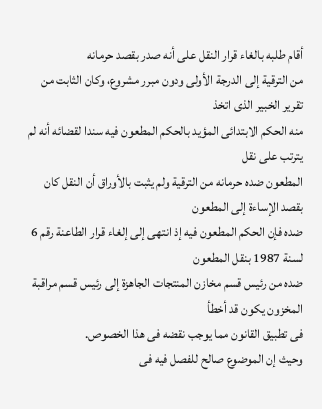أقام طلبه بالغاء قرار النقل على أنه صدر بقصد حرمانه
من الترقية إلى الدرجة الأولى ودون مبرر مشروع، وكان الثابت من تقرير الخبير الذى اتخذ
منه الحكم الابتدائى المؤيد بالحكم المطعون فيه سندا لقضائه أنه لم يترتب على نقل
المطعون ضده حرمانه من الترقية ولم يثبت بالأوراق أن النقل كان بقصد الإساءة إلى المطعون
ضده فإن الحكم المطعون فيه إذ انتهى إلى إلغاء قرار الطاعنة رقم 6 لسنة 1987 بنقل المطعون
ضده من رئيس قسم مخازن المنتجات الجاهزة إلى رئيس قسم مراقبة المخزون يكون قد أخطأ
فى تطبيق القانون مما يوجب نقضه فى هذا الخصوص.
وحيث إن الموضوع صالح للفصل فيه فى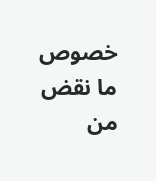خصوص ما نقض من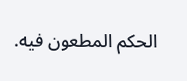الحكم المطعون فيه.